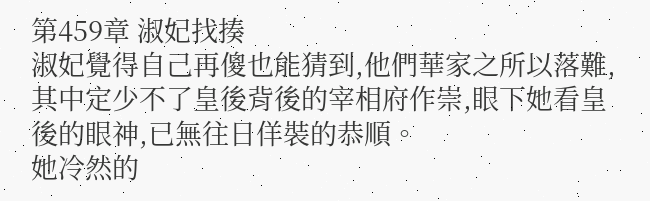第459章 淑妃找揍
淑妃覺得自己再傻也能猜到,他們華家之所以落難,其中定少不了皇後背後的宰相府作崇,眼下她看皇後的眼神,已無往日佯裝的恭順。
她冷然的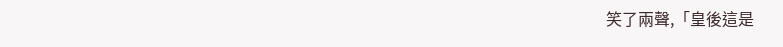笑了兩聲,「皇後這是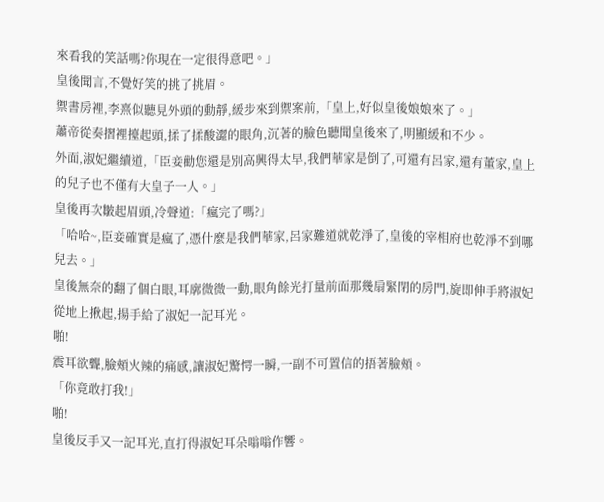來看我的笑話嗎?你現在一定很得意吧。」
皇後聞言,不覺好笑的挑了挑眉。
禦書房裡,李熹似聽見外頭的動靜,緩步來到禦案前,「皇上,好似皇後娘娘來了。」
蕭帝從奏摺裡擡起頭,揉了揉酸澀的眼角,沉著的臉色聽聞皇後來了,明顯緩和不少。
外面,淑妃繼續道,「臣妾勸您還是別高興得太早,我們華家是倒了,可還有呂家,還有董家,皇上的兒子也不僅有大皇子一人。」
皇後再次皺起眉頭,冷聲道:「瘋完了嗎?」
「哈哈~,臣妾確實是瘋了,憑什麼是我們華家,呂家難道就乾淨了,皇後的宰相府也乾淨不到哪兒去。」
皇後無奈的翻了個白眼,耳廓微微一動,眼角餘光打量前面那幾扇緊閉的房門,旋即伸手將淑妃從地上揪起,揚手給了淑妃一記耳光。
啪!
震耳欲聾,臉頰火辣的痛感,讓淑妃驚愕一瞬,一副不可置信的捂著臉頰。
「你竟敢打我!」
啪!
皇後反手又一記耳光,直打得淑妃耳朵嗡嗡作響。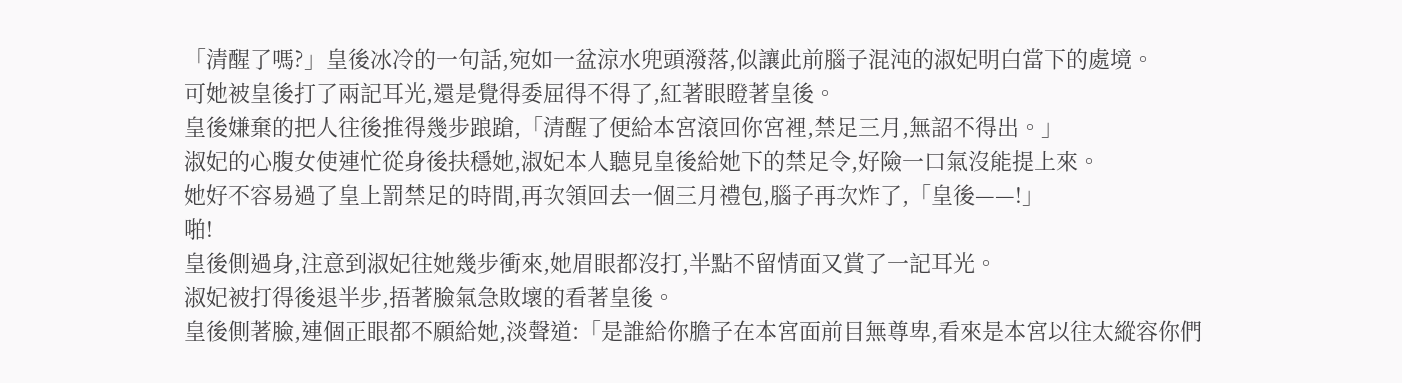「清醒了嗎?」皇後冰冷的一句話,宛如一盆涼水兜頭潑落,似讓此前腦子混沌的淑妃明白當下的處境。
可她被皇後打了兩記耳光,還是覺得委屈得不得了,紅著眼瞪著皇後。
皇後嫌棄的把人往後推得幾步踉蹌,「清醒了便給本宮滾回你宮裡,禁足三月,無詔不得出。」
淑妃的心腹女使連忙從身後扶穩她,淑妃本人聽見皇後給她下的禁足令,好險一口氣沒能提上來。
她好不容易過了皇上罰禁足的時間,再次領回去一個三月禮包,腦子再次炸了,「皇後——!」
啪!
皇後側過身,注意到淑妃往她幾步衝來,她眉眼都沒打,半點不留情面又賞了一記耳光。
淑妃被打得後退半步,捂著臉氣急敗壞的看著皇後。
皇後側著臉,連個正眼都不願給她,淡聲道:「是誰給你膽子在本宮面前目無尊卑,看來是本宮以往太縱容你們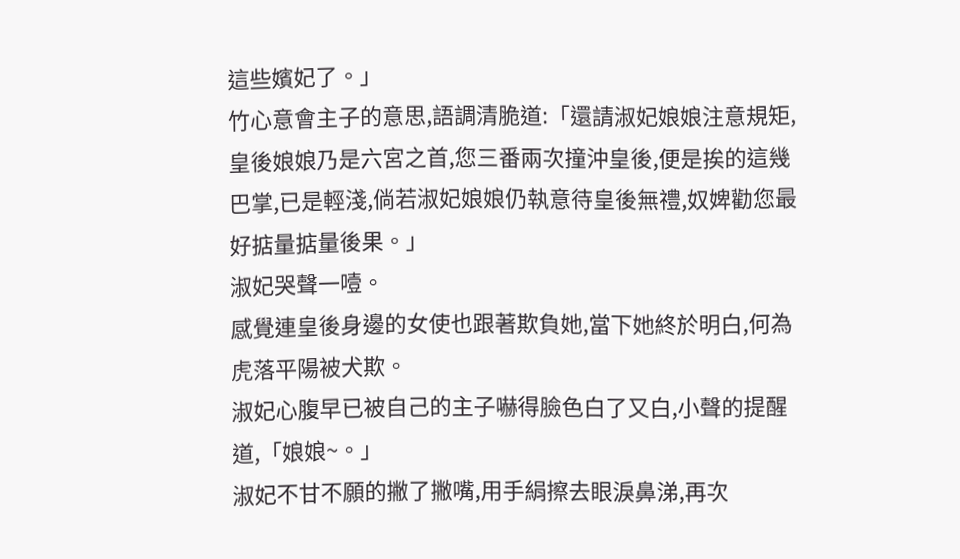這些嬪妃了。」
竹心意會主子的意思,語調清脆道:「還請淑妃娘娘注意規矩,皇後娘娘乃是六宮之首,您三番兩次撞沖皇後,便是挨的這幾巴掌,已是輕淺,倘若淑妃娘娘仍執意待皇後無禮,奴婢勸您最好掂量掂量後果。」
淑妃哭聲一噎。
感覺連皇後身邊的女使也跟著欺負她,當下她終於明白,何為虎落平陽被犬欺。
淑妃心腹早已被自己的主子嚇得臉色白了又白,小聲的提醒道,「娘娘~。」
淑妃不甘不願的撇了撇嘴,用手絹擦去眼淚鼻涕,再次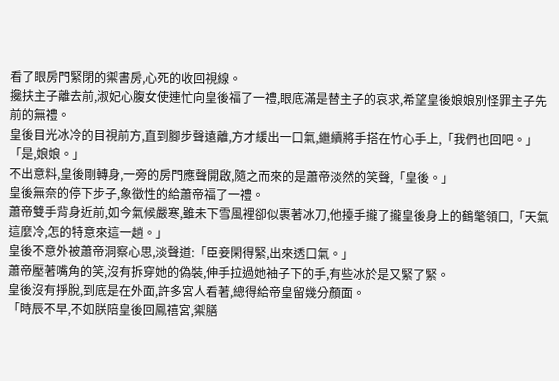看了眼房門緊閉的禦書房,心死的收回視線。
攙扶主子離去前,淑妃心腹女使連忙向皇後福了一禮,眼底滿是替主子的哀求,希望皇後娘娘別怪罪主子先前的無禮。
皇後目光冰冷的目視前方,直到腳步聲遠離,方才緩出一口氣,繼續將手搭在竹心手上,「我們也回吧。」
「是,娘娘。」
不出意料,皇後剛轉身,一旁的房門應聲開啟,隨之而來的是蕭帝淡然的笑聲,「皇後。」
皇後無奈的停下步子,象徵性的給蕭帝福了一禮。
蕭帝雙手背身近前,如今氣候嚴寒,雖未下雪風裡卻似裹著冰刀,他擡手攏了攏皇後身上的鶴氅領口,「天氣這麼冷,怎的特意來這一趟。」
皇後不意外被蕭帝洞察心思,淡聲道:「臣妾閑得緊,出來透口氣。」
蕭帝壓著嘴角的笑,沒有拆穿她的偽裝,伸手拉過她袖子下的手,有些冰於是又緊了緊。
皇後沒有掙脫,到底是在外面,許多宮人看著,總得給帝皇留幾分顏面。
「時辰不早,不如朕陪皇後回鳳禧宮,禦膳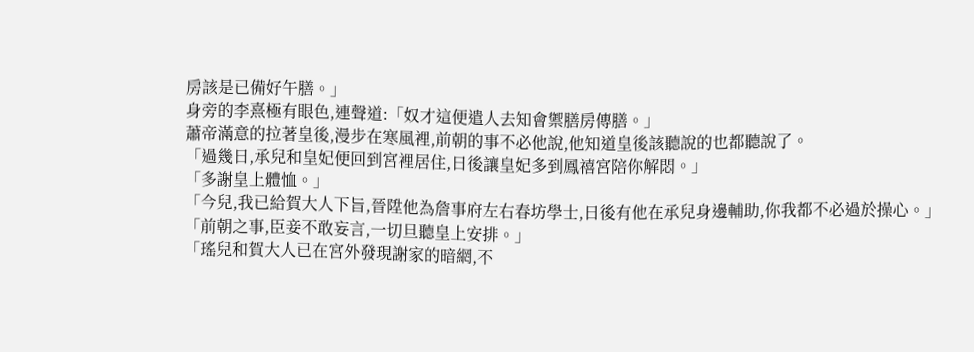房該是已備好午膳。」
身旁的李熹極有眼色,連聲道:「奴才這便遣人去知會禦膳房傳膳。」
蕭帝滿意的拉著皇後,漫步在寒風裡,前朝的事不必他說,他知道皇後該聽說的也都聽說了。
「過幾日,承兒和皇妃便回到宮裡居住,日後讓皇妃多到鳳禧宮陪你解悶。」
「多謝皇上體恤。」
「今兒,我已給賀大人下旨,晉陞他為詹事府左右春坊學士,日後有他在承兒身邊輔助,你我都不必過於操心。」
「前朝之事,臣妾不敢妄言,一切旦聽皇上安排。」
「瑤兒和賀大人已在宮外發現謝家的暗網,不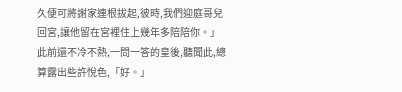久便可將謝家連根拔起,彼時,我們迎庭哥兒回宮,讓他留在宮裡住上幾年多陪陪你。」
此前還不冷不熱,一問一答的皇後,聽聞此,總算露出些許悅色,「好。」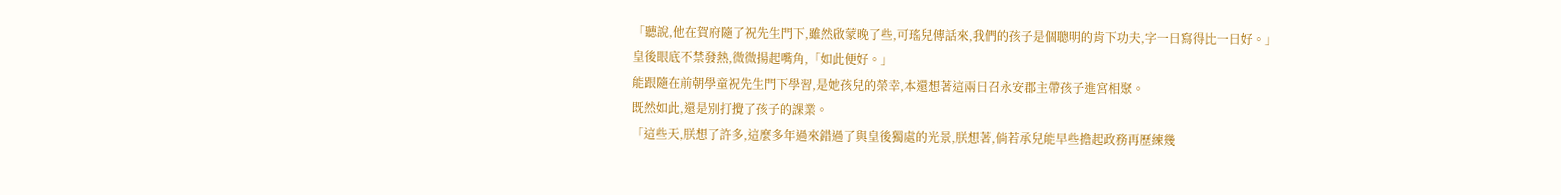「聽說,他在賀府隨了祝先生門下,雖然啟蒙晚了些,可瑤兒傳話來,我們的孩子是個聰明的肯下功夫,字一日寫得比一日好。」
皇後眼底不禁發熱,微微揚起嘴角,「如此便好。」
能跟隨在前朝學童祝先生門下學習,是她孩兒的榮幸,本還想著這兩日召永安郡主帶孩子進宮相聚。
既然如此,還是別打攪了孩子的課業。
「這些天,朕想了許多,這麼多年過來錯過了與皇後獨處的光景,朕想著,倘若承兒能早些擔起政務再歷練幾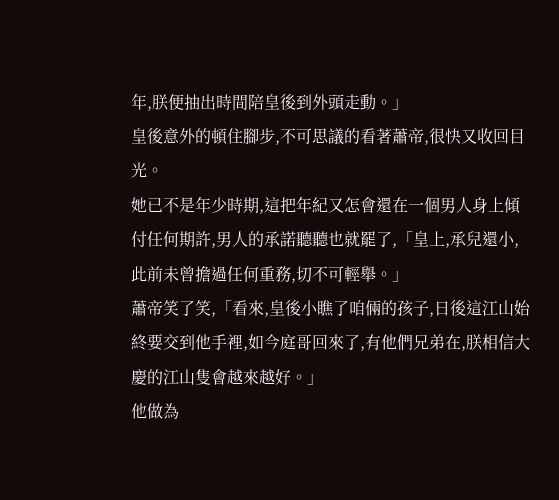年,朕便抽出時間陪皇後到外頭走動。」
皇後意外的頓住腳步,不可思議的看著蕭帝,很快又收回目光。
她已不是年少時期,這把年紀又怎會還在一個男人身上傾付任何期許,男人的承諾聽聽也就罷了,「皇上,承兒還小,此前未曾擔過任何重務,切不可輕舉。」
蕭帝笑了笑,「看來,皇後小瞧了咱倆的孩子,日後這江山始終要交到他手裡,如今庭哥回來了,有他們兄弟在,朕相信大慶的江山隻會越來越好。」
他做為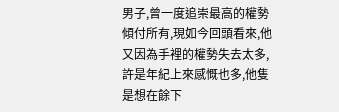男子,曾一度追崇最高的權勢傾付所有,現如今回頭看來,他又因為手裡的權勢失去太多,許是年紀上來感慨也多,他隻是想在餘下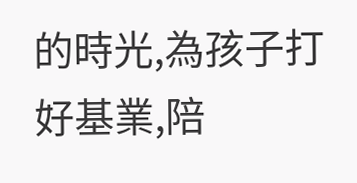的時光,為孩子打好基業,陪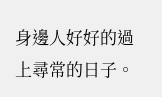身邊人好好的過上尋常的日子。